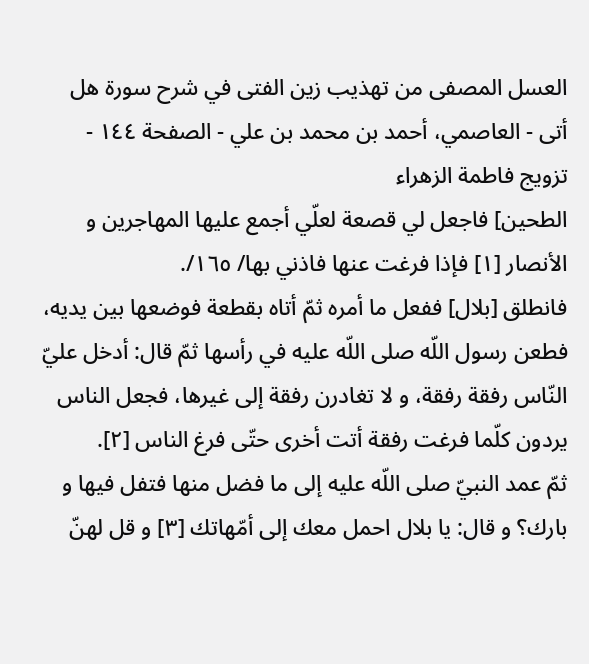العسل المصفى من تهذيب زين الفتى في شرح سورة هل أتى - العاصمي، أحمد بن محمد بن علي - الصفحة ١٤٤ - تزويج فاطمة الزهراء
الطحين] فاجعل لي قصعة لعلّي أجمع عليها المهاجرين و الأنصار [١] فإذا فرغت عنها فاذني بها/ ١٦٥/.
فانطلق [بلال] ففعل ما أمره ثمّ أتاه بقطعة فوضعها بين يديه، فطعن رسول اللّه صلى اللّه عليه في رأسها ثمّ قال: أدخل عليّ النّاس رفقة رفقة، و لا تغادرن رفقة إلى غيرها، فجعل الناس يردون كلّما فرغت رفقة أتت أخرى حتّى فرغ الناس [٢].
ثمّ عمد النبيّ صلى اللّه عليه إلى ما فضل منها فتفل فيها و بارك؟ و قال: يا بلال احمل معك إلى أمّهاتك [٣] و قل لهنّ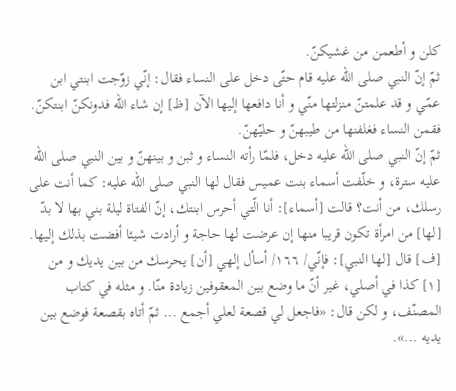كلن و أطعمن من غشيكنّ.
ثمّ إنّ النبي صلى اللّه عليه قام حتّى دخل على النساء فقال: إنّي زوّجت ابنتي ابن عمّي و قد علمتنّ منزلتها منّي و أنا دافعها إليها الآن [ظ] إن شاء اللّه فدونكنّ ابنتكنّ.
فقمن النساء فغلفنها من طيبهنّ و حليّهنّ.
ثمّ إنّ النبي صلى اللّه عليه دخل، فلمّا رأته النساء و ثبن و بينهنّ و بين النبي صلى اللّه عليه سترة، و خلّفت أسماء بنت عميس فقال لها النبي صلى اللّه عليه: كما أنت على رسلك، من أنت؟ قالت [أسماء]: أنا الّتي أحرس ابنتك، إنّ الفتاة ليلة بني بها لا بدّ [لها] من امرأة تكون قريبا منها إن عرضت لها حاجة و أرادت شيئا أفضت بذلك إليها.
[ف] قال [لها النبي]: فإنّي/ ١٦٦/ أسأل إلهي [أن] يحرسك من بين يديك و من
[١] كذا في أصلي، غير أنّ ما وضع بين المعقوفين زيادة منّا. و مثله في كتاب المصنّف، و لكن قال: «فاجعل لي قصعة لعلي أجمع ... ثمّ أتاه بقصعة فوضع بين يديه ...».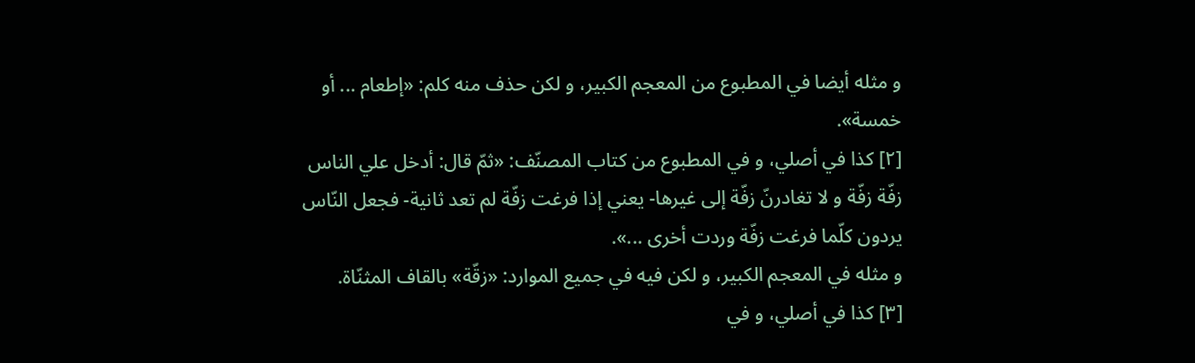و مثله أيضا في المطبوع من المعجم الكبير، و لكن حذف منه كلم: «إطعام ... أو خمسة».
[٢] كذا في أصلي، و في المطبوع من كتاب المصنّف: «ثمّ قال: أدخل علي الناس زفّة زفّة و لا تغادرنّ زفّة إلى غيرها- يعني إذا فرغت زفّة لم تعد ثانية- فجعل النّاس يردون كلّما فرغت زفّة وردت أخرى ...».
و مثله في المعجم الكبير، و لكن فيه في جميع الموارد: «زقّة» بالقاف المثنّاة.
[٣] كذا في أصلي، و في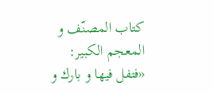كتاب المصنّف و المعجم الكبير: «فتفل فيها و بارك و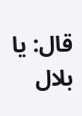قال: يا بلال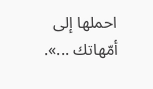احملها إلى أمّهاتك ...».